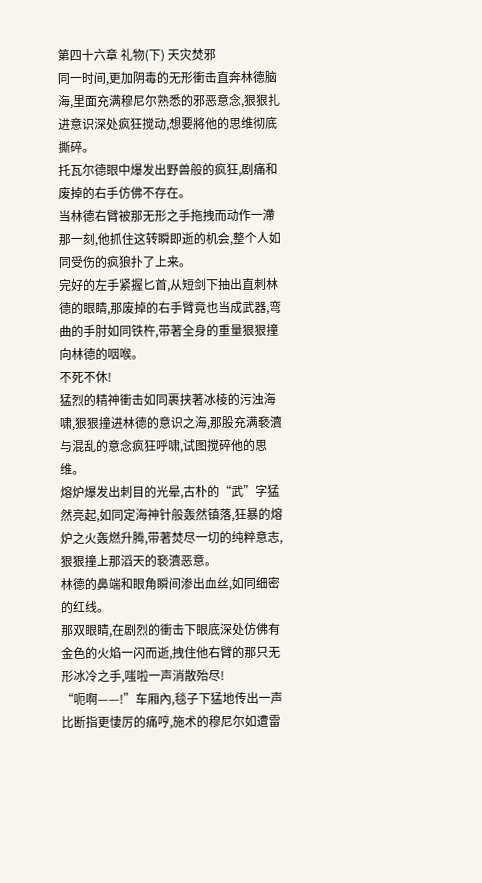第四十六章 礼物(下) 天灾焚邪
同一时间,更加阴毒的无形衝击直奔林德脑海,里面充满穆尼尔熟悉的邪恶意念,狠狠扎进意识深处疯狂搅动,想要將他的思维彻底撕碎。
托瓦尔德眼中爆发出野兽般的疯狂,剧痛和废掉的右手仿佛不存在。
当林德右臂被那无形之手拖拽而动作一滯那一刻,他抓住这转瞬即逝的机会,整个人如同受伤的疯狼扑了上来。
完好的左手紧握匕首,从短剑下抽出直刺林德的眼睛,那废掉的右手臂竟也当成武器,弯曲的手肘如同铁杵,带著全身的重量狠狠撞向林德的咽喉。
不死不休!
猛烈的精神衝击如同裹挟著冰棱的污浊海啸,狠狠撞进林德的意识之海,那股充满褻瀆与混乱的意念疯狂呼啸,试图搅碎他的思维。
熔炉爆发出刺目的光晕,古朴的“武”字猛然亮起,如同定海神针般轰然镇落,狂暴的熔炉之火轰燃升腾,带著焚尽一切的纯粹意志,狠狠撞上那滔天的褻瀆恶意。
林德的鼻端和眼角瞬间渗出血丝,如同细密的红线。
那双眼睛,在剧烈的衝击下眼底深处仿佛有金色的火焰一闪而逝,拽住他右臂的那只无形冰冷之手,嗤啦一声消散殆尽!
“呃啊——!”车厢內,毯子下猛地传出一声比断指更悽厉的痛哼,施术的穆尼尔如遭雷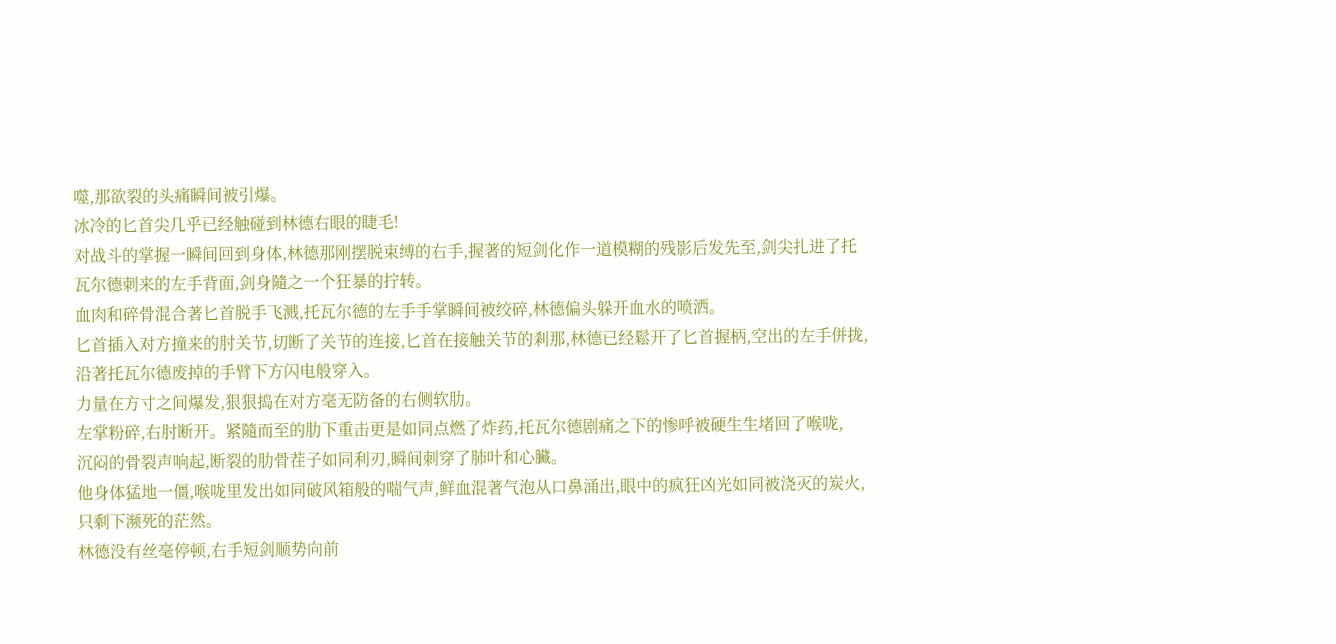噬,那欲裂的头痛瞬间被引爆。
冰冷的匕首尖几乎已经触碰到林德右眼的睫毛!
对战斗的掌握一瞬间回到身体,林德那刚摆脱束缚的右手,握著的短剑化作一道模糊的残影后发先至,剑尖扎进了托瓦尔德刺来的左手背面,剑身隨之一个狂暴的拧转。
血肉和碎骨混合著匕首脱手飞溅,托瓦尔德的左手手掌瞬间被绞碎,林德偏头躲开血水的喷洒。
匕首插入对方撞来的肘关节,切断了关节的连接,匕首在接触关节的剎那,林德已经鬆开了匕首握柄,空出的左手併拢,沿著托瓦尔德废掉的手臂下方闪电般穿入。
力量在方寸之间爆发,狠狠捣在对方毫无防备的右侧软肋。
左掌粉碎,右肘断开。紧隨而至的肋下重击更是如同点燃了炸药,托瓦尔德剧痛之下的惨呼被硬生生堵回了喉咙,
沉闷的骨裂声响起,断裂的肋骨茬子如同利刃,瞬间刺穿了肺叶和心臟。
他身体猛地一僵,喉咙里发出如同破风箱般的喘气声,鲜血混著气泡从口鼻涌出,眼中的疯狂凶光如同被浇灭的炭火,只剩下濒死的茫然。
林德没有丝毫停顿,右手短剑顺势向前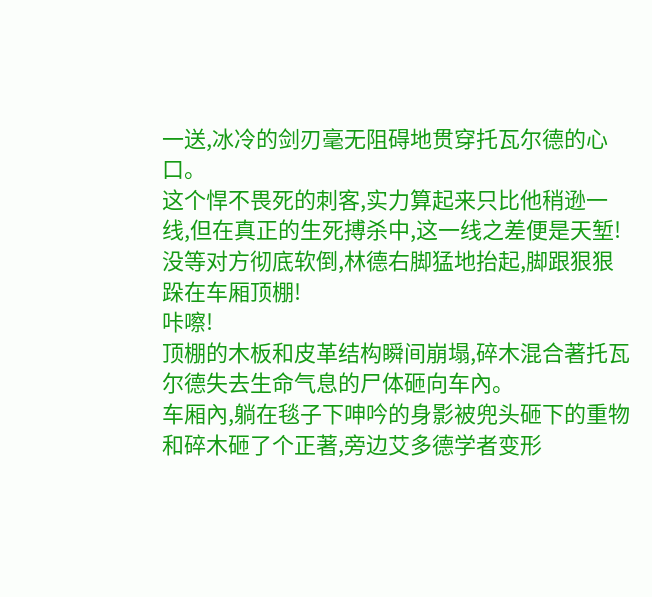一送,冰冷的剑刃毫无阻碍地贯穿托瓦尔德的心口。
这个悍不畏死的刺客,实力算起来只比他稍逊一线,但在真正的生死搏杀中,这一线之差便是天堑!
没等对方彻底软倒,林德右脚猛地抬起,脚跟狠狠跺在车厢顶棚!
咔嚓!
顶棚的木板和皮革结构瞬间崩塌,碎木混合著托瓦尔德失去生命气息的尸体砸向车內。
车厢內,躺在毯子下呻吟的身影被兜头砸下的重物和碎木砸了个正著,旁边艾多德学者变形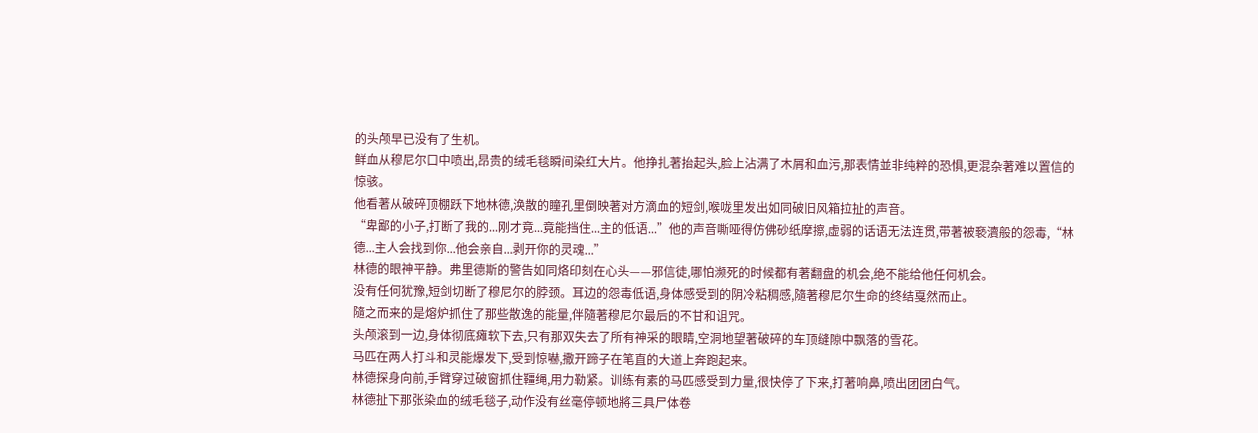的头颅早已没有了生机。
鲜血从穆尼尔口中喷出,昂贵的绒毛毯瞬间染红大片。他挣扎著抬起头,脸上沾满了木屑和血污,那表情並非纯粹的恐惧,更混杂著难以置信的惊骇。
他看著从破碎顶棚跃下地林德,涣散的瞳孔里倒映著对方滴血的短剑,喉咙里发出如同破旧风箱拉扯的声音。
“卑鄙的小子,打断了我的...刚才竟...竟能挡住...主的低语...”他的声音嘶哑得仿佛砂纸摩擦,虚弱的话语无法连贯,带著被褻瀆般的怨毒,“林德...主人会找到你...他会亲自...剥开你的灵魂...”
林德的眼神平静。弗里德斯的警告如同烙印刻在心头——邪信徒,哪怕濒死的时候都有著翻盘的机会,绝不能给他任何机会。
没有任何犹豫,短剑切断了穆尼尔的脖颈。耳边的怨毒低语,身体感受到的阴冷粘稠感,隨著穆尼尔生命的终结戛然而止。
隨之而来的是熔炉抓住了那些散逸的能量,伴隨著穆尼尔最后的不甘和诅咒。
头颅滚到一边,身体彻底瘫软下去,只有那双失去了所有神采的眼睛,空洞地望著破碎的车顶缝隙中飘落的雪花。
马匹在两人打斗和灵能爆发下,受到惊嚇,撒开蹄子在笔直的大道上奔跑起来。
林德探身向前,手臂穿过破窗抓住韁绳,用力勒紧。训练有素的马匹感受到力量,很快停了下来,打著响鼻,喷出团团白气。
林德扯下那张染血的绒毛毯子,动作没有丝毫停顿地將三具尸体卷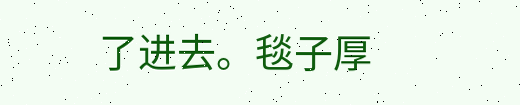了进去。毯子厚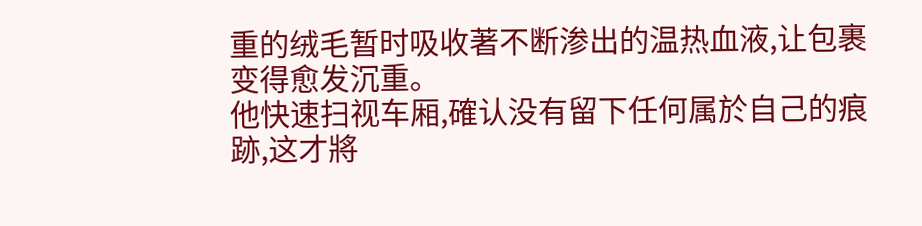重的绒毛暂时吸收著不断渗出的温热血液,让包裹变得愈发沉重。
他快速扫视车厢,確认没有留下任何属於自己的痕跡,这才將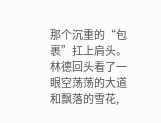那个沉重的“包裹”扛上肩头。
林德回头看了一眼空荡荡的大道和飘落的雪花,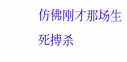仿佛刚才那场生死搏杀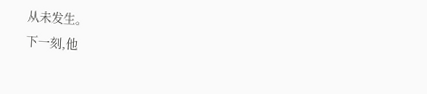从未发生。
下一刻,他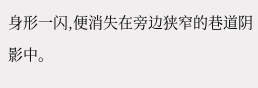身形一闪,便消失在旁边狭窄的巷道阴影中。